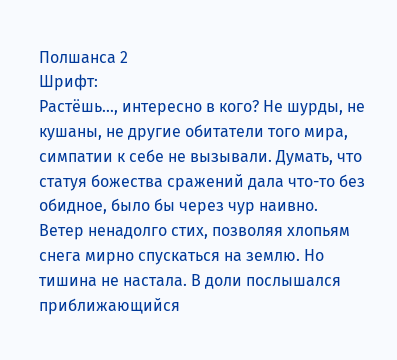Полшанса 2
Шрифт:
Растёшь…, интересно в кого? Не шурды, не кушаны, не другие обитатели того мира, симпатии к себе не вызывали. Думать, что статуя божества сражений дала что-то без обидное, было бы через чур наивно.
Ветер ненадолго стих, позволяя хлопьям снега мирно спускаться на землю. Но тишина не настала. В доли послышался приближающийся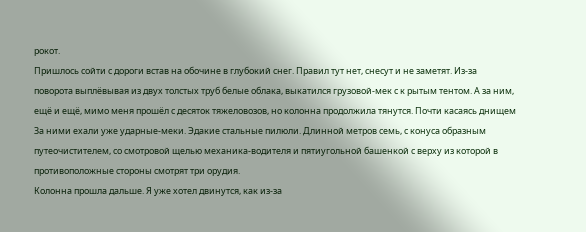рокот.
Пришлось сойти с дороги встав на обочине в глубокий снег. Правил тут нет, снесут и не заметят. Из-за поворота выплёвывая из двух толстых труб белые облака, выкатился грузовой-мек с к рытым тентом. А за ним, ещё и ещё, мимо меня прошёл с десяток тяжеловозов, но колонна продолжила тянутся. Почти касаясь днищем
За ними ехали уже ударные-меки. Эдакие стальные пилюли. Длинной метров семь, с конуса образным путеочистителем, со смотровой щелью механика-водителя и пятиугольной башенкой с верху из которой в противоположные стороны смотрят три орудия.
Колонна прошла дальше. Я уже хотел двинутся, как из-за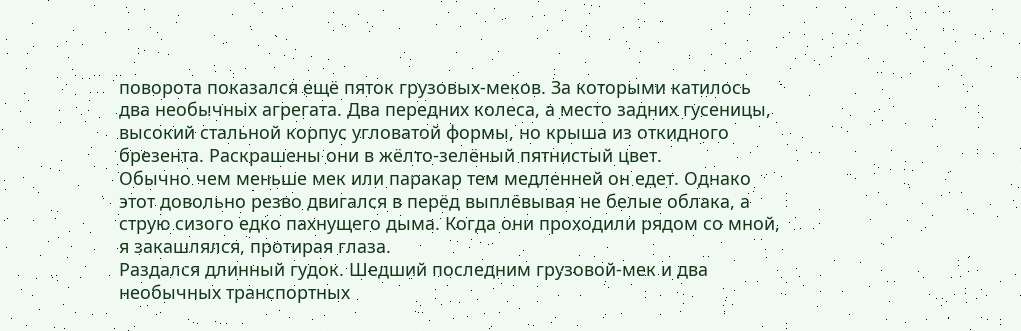поворота показался ещё пяток грузовых-меков. За которыми катилось два необычных агрегата. Два передних колеса, а место задних гусеницы, высокий стальной корпус угловатой формы, но крыша из откидного брезента. Раскрашены они в жёлто-зелёный пятнистый цвет.
Обычно чем меньше мек или паракар тем медленней он едет. Однако этот довольно резво двигался в перёд выплёвывая не белые облака, а струю сизого едко пахнущего дыма. Когда они проходили рядом со мной, я закашлялся, протирая глаза.
Раздался длинный гудок. Шедший последним грузовой-мек и два необычных транспортных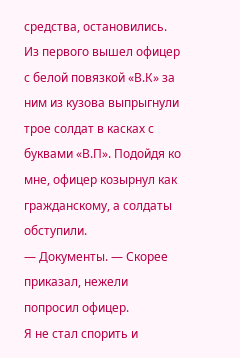средства, остановились. Из первого вышел офицер с белой повязкой «В.К» за ним из кузова выпрыгнули трое солдат в касках с буквами «В.П». Подойдя ко мне, офицер козырнул как гражданскому, а солдаты обступили.
— Документы. — Скорее приказал, нежели попросил офицер.
Я не стал спорить и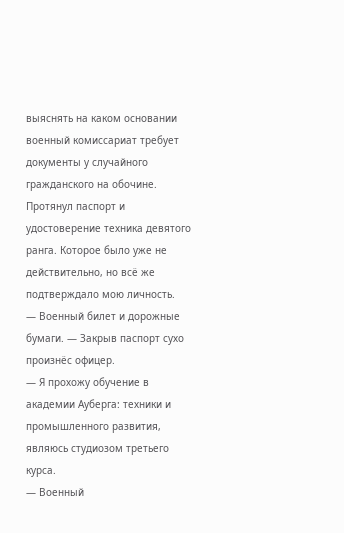выяснять на каком основании военный комиссариат требует документы у случайного гражданского на обочине. Протянул паспорт и удостоверение техника девятого ранга. Которое было уже не действительно, но всё же подтверждало мою личность.
— Военный билет и дорожные бумаги. — Закрыв паспорт сухо произнёс офицер.
— Я прохожу обучение в академии Ауберга: техники и промышленного развития, являюсь студиозом третьего курса.
— Военный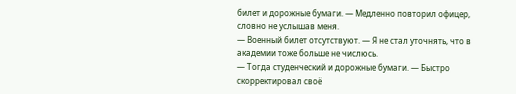билет и дорожные бумаги. — Медленно повторил офицер, словно не услышав меня.
— Военный билет отсутствуют. — Я не стал уточнять, что в академии тоже больше не числюсь.
— Тогда студенческий и дорожные бумаги. — Быстро скорректировал своё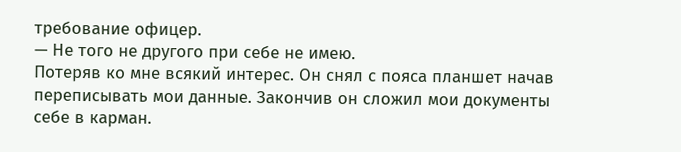требование офицер.
— Не того не другого при себе не имею.
Потеряв ко мне всякий интерес. Он снял с пояса планшет начав переписывать мои данные. Закончив он сложил мои документы себе в карман.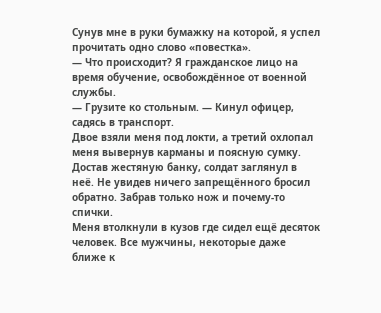Сунув мне в руки бумажку на которой, я успел прочитать одно слово «повестка».
— Что происходит? Я гражданское лицо на время обучение, освобождённое от военной службы.
— Грузите ко стольным. — Кинул офицер, садясь в транспорт.
Двое взяли меня под локти, а третий охлопал меня вывернув карманы и поясную сумку. Достав жестяную банку, солдат заглянул в неё. Не увидев ничего запрещённого бросил обратно. Забрав только нож и почему-то спички.
Меня втолкнули в кузов где сидел ещё десяток человек. Все мужчины, некоторые даже ближе к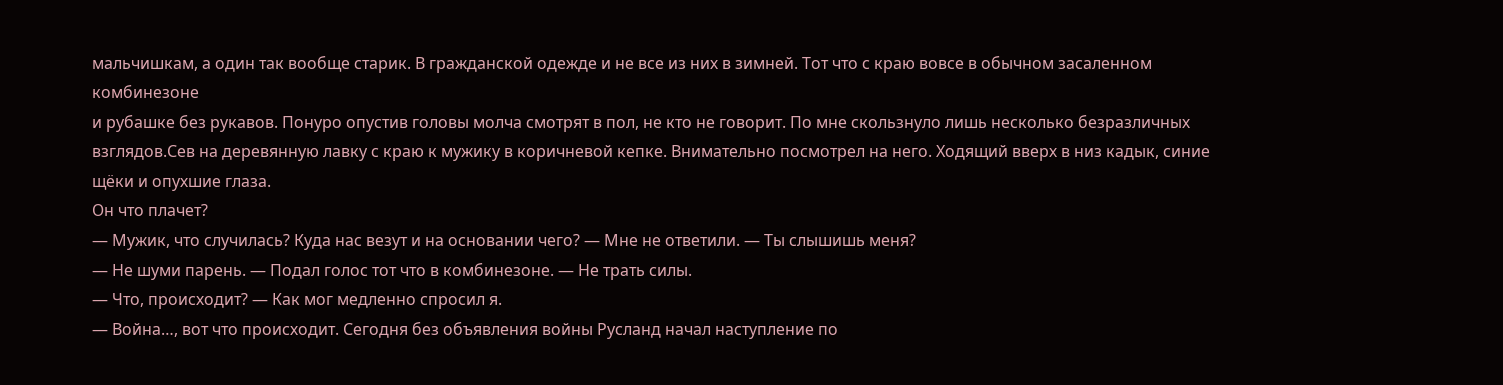мальчишкам, а один так вообще старик. В гражданской одежде и не все из них в зимней. Тот что с краю вовсе в обычном засаленном комбинезоне
и рубашке без рукавов. Понуро опустив головы молча смотрят в пол, не кто не говорит. По мне скользнуло лишь несколько безразличных взглядов.Сев на деревянную лавку с краю к мужику в коричневой кепке. Внимательно посмотрел на него. Ходящий вверх в низ кадык, синие щёки и опухшие глаза.
Он что плачет?
— Мужик, что случилась? Куда нас везут и на основании чего? — Мне не ответили. — Ты слышишь меня?
— Не шуми парень. — Подал голос тот что в комбинезоне. — Не трать силы.
— Что, происходит? — Как мог медленно спросил я.
— Война…, вот что происходит. Сегодня без объявления войны Русланд начал наступление по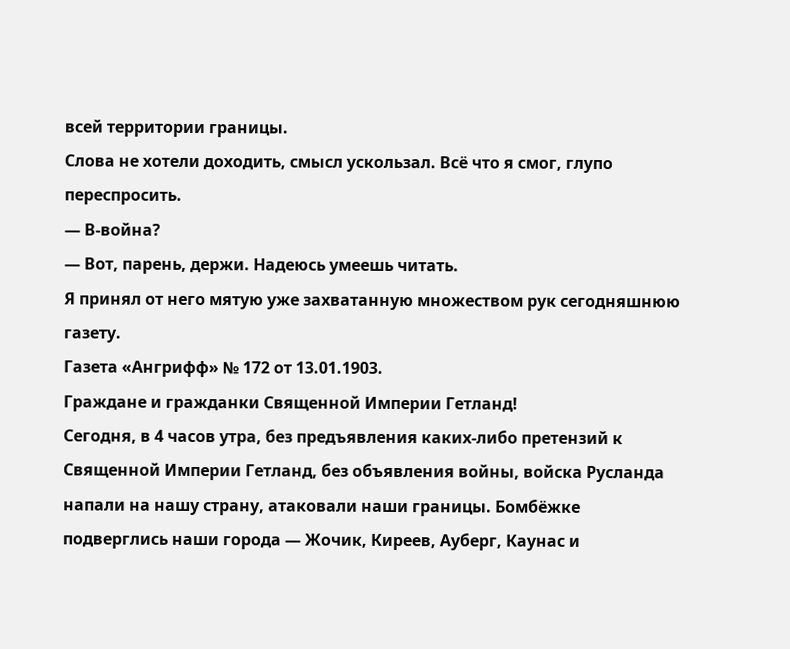всей территории границы.
Слова не хотели доходить, смысл ускользал. Всё что я смог, глупо переспросить.
— В-война?
— Вот, парень, держи. Надеюсь умеешь читать.
Я принял от него мятую уже захватанную множеством рук сегодняшнюю газету.
Газета «Ангрифф» № 172 от 13.01.1903.
Граждане и гражданки Священной Империи Гетланд!
Сегодня, в 4 часов утра, без предъявления каких-либо претензий к Священной Империи Гетланд, без объявления войны, войска Русланда напали на нашу страну, атаковали наши границы. Бомбёжке подверглись наши города — Жочик, Киреев, Ауберг, Каунас и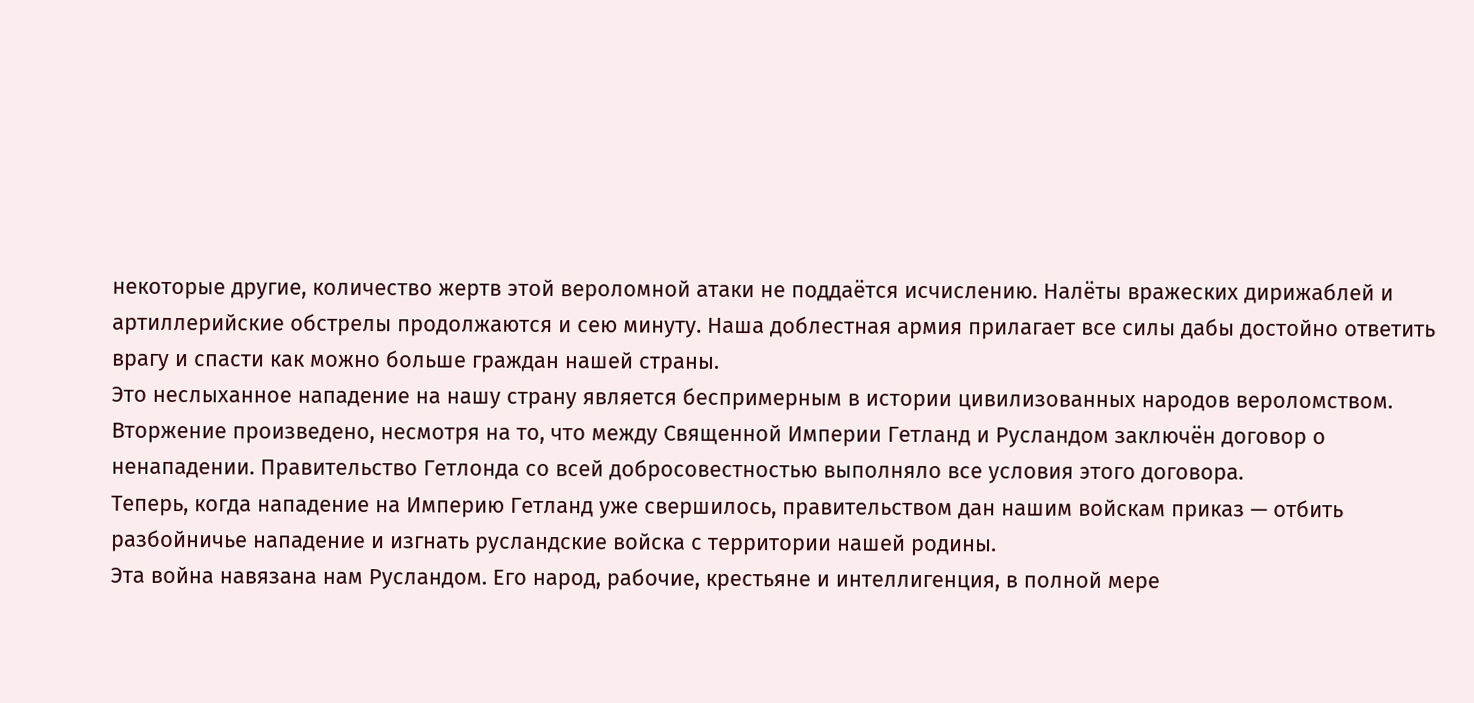некоторые другие, количество жертв этой вероломной атаки не поддаётся исчислению. Налёты вражеских дирижаблей и артиллерийские обстрелы продолжаются и сею минуту. Наша доблестная армия прилагает все силы дабы достойно ответить врагу и спасти как можно больше граждан нашей страны.
Это неслыханное нападение на нашу страну является беспримерным в истории цивилизованных народов вероломством. Вторжение произведено, несмотря на то, что между Священной Империи Гетланд и Русландом заключён договор о ненападении. Правительство Гетлонда со всей добросовестностью выполняло все условия этого договора.
Теперь, когда нападение на Империю Гетланд уже свершилось, правительством дан нашим войскам приказ — отбить разбойничье нападение и изгнать русландские войска с территории нашей родины.
Эта война навязана нам Русландом. Его народ, рабочие, крестьяне и интеллигенция, в полной мере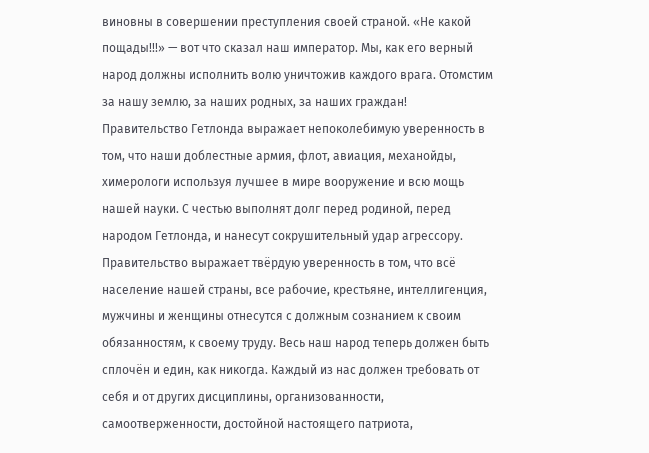виновны в совершении преступления своей страной. «Не какой пощады!!!» — вот что сказал наш император. Мы, как его верный народ должны исполнить волю уничтожив каждого врага. Отомстим за нашу землю, за наших родных, за наших граждан!
Правительство Гетлонда выражает непоколебимую уверенность в том, что наши доблестные армия, флот, авиация, механойды, химерологи используя лучшее в мире вооружение и всю мощь нашей науки. С честью выполнят долг перед родиной, перед народом Гетлонда, и нанесут сокрушительный удар агрессору.
Правительство выражает твёрдую уверенность в том, что всё население нашей страны, все рабочие, крестьяне, интеллигенция, мужчины и женщины отнесутся с должным сознанием к своим обязанностям, к своему труду. Весь наш народ теперь должен быть сплочён и един, как никогда. Каждый из нас должен требовать от себя и от других дисциплины, организованности, самоотверженности, достойной настоящего патриота,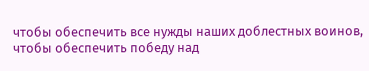чтобы обеспечить все нужды наших доблестных воинов, чтобы обеспечить победу над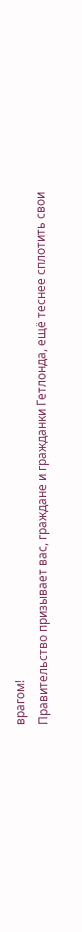врагом!
Правительство призывает вас, граждане и гражданки Гетлонда, ещё теснее сплотить свои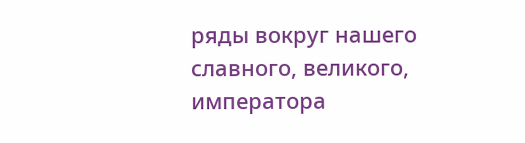ряды вокруг нашего славного, великого, императора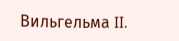Вильгельма II.